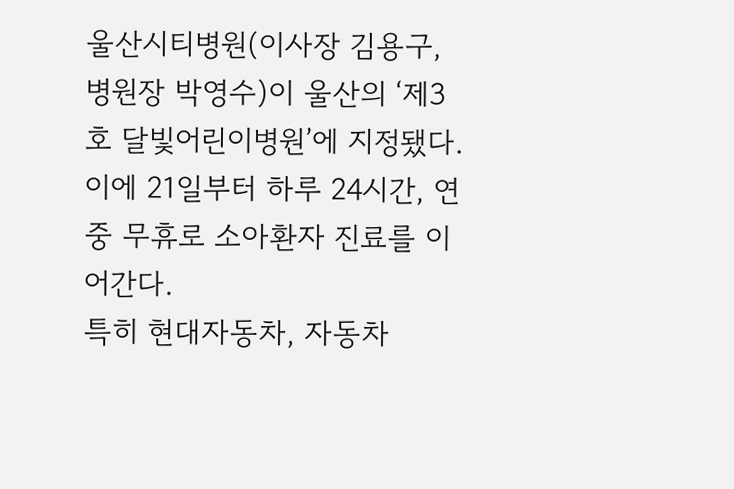울산시티병원(이사장 김용구, 병원장 박영수)이 울산의 ‘제3호 달빛어린이병원’에 지정됐다. 이에 21일부터 하루 24시간, 연중 무휴로 소아환자 진료를 이어간다.
특히 현대자동차, 자동차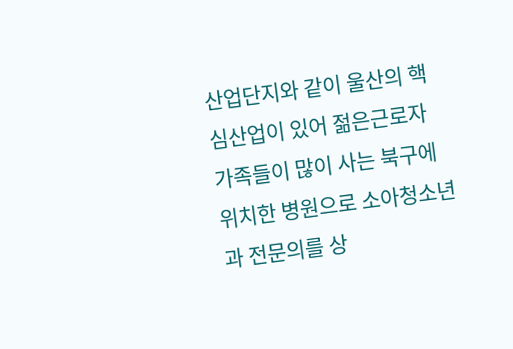산업단지와 같이 울산의 핵심산업이 있어 젊은근로자 가족들이 많이 사는 북구에 위치한 병원으로 소아청소년과 전문의를 상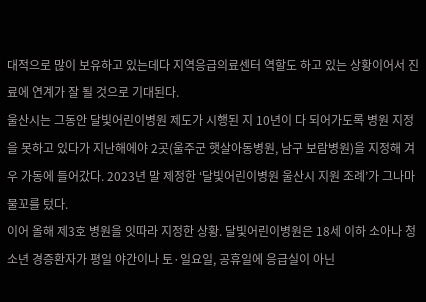대적으로 많이 보유하고 있는데다 지역응급의료센터 역할도 하고 있는 상황이어서 진료에 연계가 잘 될 것으로 기대된다.
울산시는 그동안 달빛어린이병원 제도가 시행된 지 10년이 다 되어가도록 병원 지정을 못하고 있다가 지난해에야 2곳(울주군 햇살아동병원, 남구 보람병원)을 지정해 겨우 가동에 들어갔다. 2023년 말 제정한 ‘달빛어린이병원 울산시 지원 조례’가 그나마 물꼬를 텄다.
이어 올해 제3호 병원을 잇따라 지정한 상황. 달빛어린이병원은 18세 이하 소아나 청소년 경증환자가 평일 야간이나 토·일요일, 공휴일에 응급실이 아닌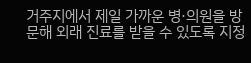거주지에서 제일 가까운 병·의원을 방문해 외래 진료를 받을 수 있도록 지정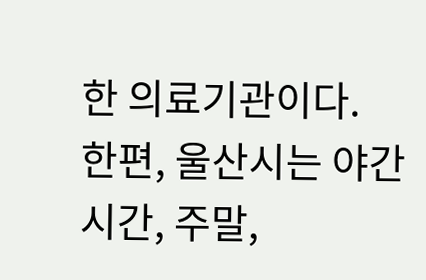한 의료기관이다.
한편, 울산시는 야간시간, 주말,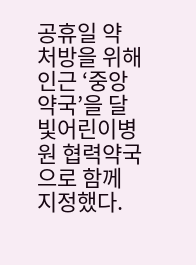공휴일 약 처방을 위해 인근 ‘중앙약국’을 달빛어린이병원 협력약국으로 함께 지정했다.